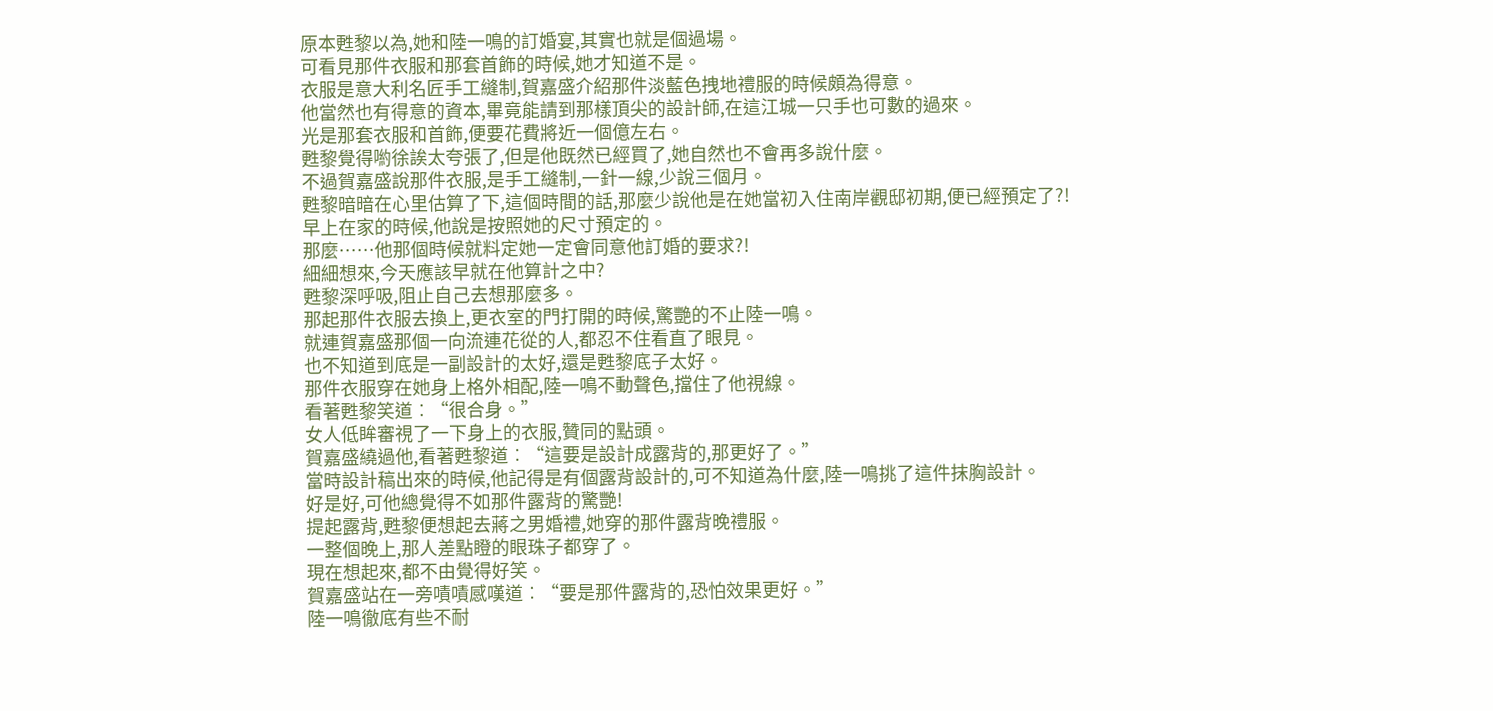原本甦黎以為,她和陸一鳴的訂婚宴,其實也就是個過場。
可看見那件衣服和那套首飾的時候,她才知道不是。
衣服是意大利名匠手工縫制,賀嘉盛介紹那件淡藍色拽地禮服的時候頗為得意。
他當然也有得意的資本,畢竟能請到那樣頂尖的設計師,在這江城一只手也可數的過來。
光是那套衣服和首飾,便要花費將近一個億左右。
甦黎覺得喲徐誒太夸張了,但是他既然已經買了,她自然也不會再多說什麼。
不過賀嘉盛說那件衣服,是手工縫制,一針一線,少說三個月。
甦黎暗暗在心里估算了下,這個時間的話,那麼少說他是在她當初入住南岸觀邸初期,便已經預定了?!
早上在家的時候,他說是按照她的尺寸預定的。
那麼……他那個時候就料定她一定會同意他訂婚的要求?!
細細想來,今天應該早就在他算計之中?
甦黎深呼吸,阻止自己去想那麼多。
那起那件衣服去換上,更衣室的門打開的時候,驚艷的不止陸一鳴。
就連賀嘉盛那個一向流連花從的人,都忍不住看直了眼見。
也不知道到底是一副設計的太好,還是甦黎底子太好。
那件衣服穿在她身上格外相配,陸一鳴不動聲色,擋住了他視線。
看著甦黎笑道︰“很合身。”
女人低眸審視了一下身上的衣服,贊同的點頭。
賀嘉盛繞過他,看著甦黎道︰“這要是設計成露背的,那更好了。”
當時設計稿出來的時候,他記得是有個露背設計的,可不知道為什麼,陸一鳴挑了這件抹胸設計。
好是好,可他總覺得不如那件露背的驚艷!
提起露背,甦黎便想起去蔣之男婚禮,她穿的那件露背晚禮服。
一整個晚上,那人差點瞪的眼珠子都穿了。
現在想起來,都不由覺得好笑。
賀嘉盛站在一旁嘖嘖感嘆道︰“要是那件露背的,恐怕效果更好。”
陸一鳴徹底有些不耐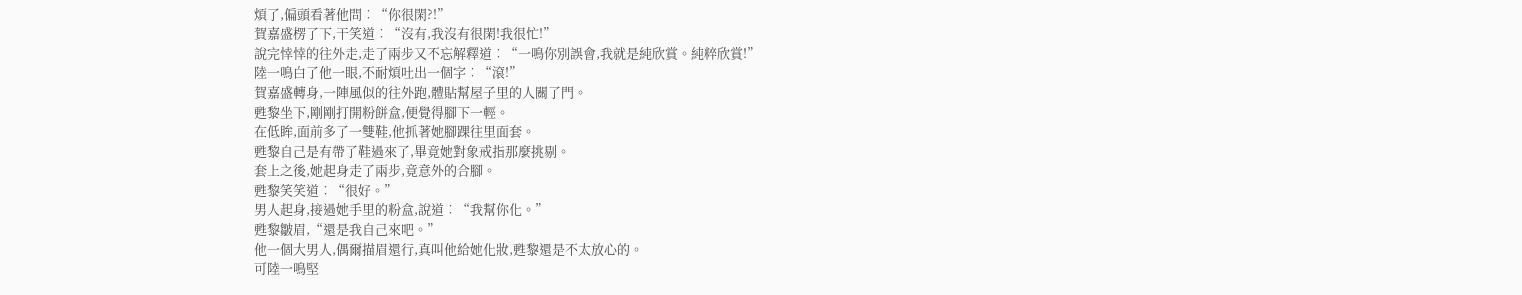煩了,偏頭看著他問︰“你很閑?!”
賀嘉盛楞了下,干笑道︰“沒有,我沒有很閑!我很忙!”
說完悻悻的往外走,走了兩步又不忘解釋道︰“一鳴你別誤會,我就是純欣賞。純粹欣賞!”
陸一鳴白了他一眼,不耐煩吐出一個字︰“滾!”
賀嘉盛轉身,一陣風似的往外跑,體貼幫屋子里的人關了門。
甦黎坐下,剛剛打開粉餅盒,便覺得腳下一輕。
在低眸,面前多了一雙鞋,他抓著她腳踝往里面套。
甦黎自己是有帶了鞋過來了,畢竟她對象戒指那麼挑剔。
套上之後,她起身走了兩步,竟意外的合腳。
甦黎笑笑道︰“很好。”
男人起身,接過她手里的粉盒,說道︰“我幫你化。”
甦黎皺眉,“還是我自己來吧。”
他一個大男人,偶爾描眉還行,真叫他給她化妝,甦黎還是不太放心的。
可陸一鳴堅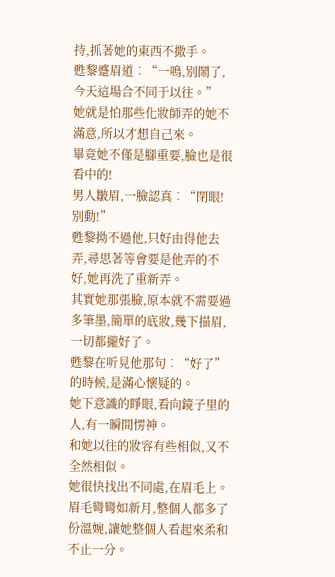持,抓著她的東西不撒手。
甦黎蹙眉道︰“一鳴,別鬧了,今天這場合不同于以往。”
她就是怕那些化妝師弄的她不滿意,所以才想自己來。
畢竟她不僅是腳重要,臉也是很看中的!
男人皺眉,一臉認真︰“閉眼!別動!”
甦黎拗不過他,只好由得他去弄,尋思著等會要是他弄的不好,她再洗了重新弄。
其實她那張臉,原本就不需要過多筆墨,簡單的底妝,幾下描眉,一切都攏好了。
甦黎在听見他那句︰“好了”的時候,是滿心懷疑的。
她下意識的睜眼,看向鏡子里的人,有一瞬間愣神。
和她以往的妝容有些相似,又不全然相似。
她很快找出不同處,在眉毛上。
眉毛彎彎如新月,整個人都多了份溫婉,讓她整個人看起來柔和不止一分。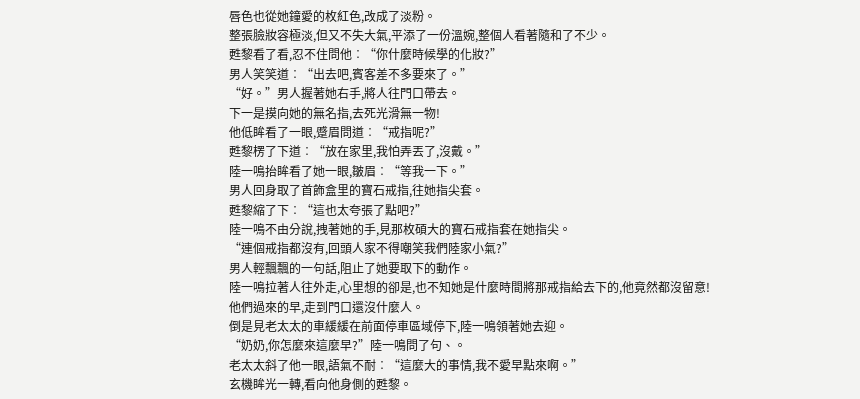唇色也從她鐘愛的枚紅色,改成了淡粉。
整張臉妝容極淡,但又不失大氣,平添了一份溫婉,整個人看著隨和了不少。
甦黎看了看,忍不住問他︰“你什麼時候學的化妝?”
男人笑笑道︰“出去吧,賓客差不多要來了。”
“好。”男人握著她右手,將人往門口帶去。
下一是摸向她的無名指,去死光滑無一物!
他低眸看了一眼,蹙眉問道︰“戒指呢?”
甦黎楞了下道︰“放在家里,我怕弄丟了,沒戴。”
陸一鳴抬眸看了她一眼,皺眉︰“等我一下。”
男人回身取了首飾盒里的寶石戒指,往她指尖套。
甦黎縮了下︰“這也太夸張了點吧?”
陸一鳴不由分說,拽著她的手,見那枚碩大的寶石戒指套在她指尖。
“連個戒指都沒有,回頭人家不得嘲笑我們陸家小氣?”
男人輕飄飄的一句話,阻止了她要取下的動作。
陸一鳴拉著人往外走,心里想的卻是,也不知她是什麼時間將那戒指給去下的,他竟然都沒留意!
他們過來的早,走到門口還沒什麼人。
倒是見老太太的車緩緩在前面停車區域停下,陸一鳴領著她去迎。
“奶奶,你怎麼來這麼早?”陸一鳴問了句、。
老太太斜了他一眼,語氣不耐︰“這麼大的事情,我不愛早點來啊。”
玄機眸光一轉,看向他身側的甦黎。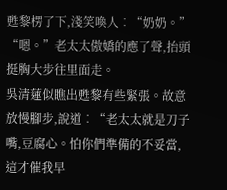甦黎楞了下,淺笑喚人︰“奶奶。”
“嗯。”老太太傲嬌的應了聲,抬頭挺胸大步往里面走。
吳清蓮似瞧出甦黎有些緊張。故意放慢腳步,說道︰“老太太就是刀子嘴,豆腐心。怕你們準備的不妥當,這才催我早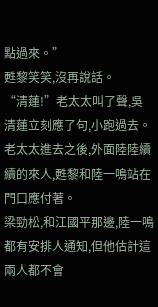點過來。”
甦黎笑笑,沒再說話。
“清蓮!”老太太叫了聲,吳清蓮立刻應了句,小跑過去。
老太太進去之後,外面陸陸續續的來人,甦黎和陸一鳴站在門口應付著。
梁勁松,和江國平那邊,陸一鳴都有安排人通知,但他估計這兩人都不會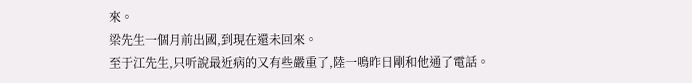來。
梁先生一個月前出國,到現在還未回來。
至于江先生,只听說最近病的又有些嚴重了,陸一鳴昨日剛和他通了電話。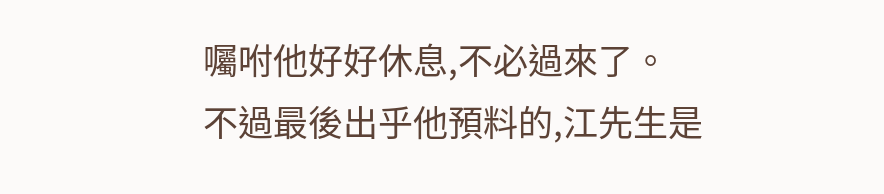囑咐他好好休息,不必過來了。
不過最後出乎他預料的,江先生是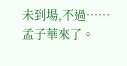未到場,不過……孟子華來了。